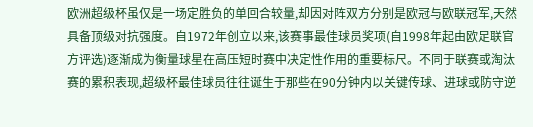欧洲超级杯虽仅是一场定胜负的单回合较量,却因对阵双方分别是欧冠与欧联冠军,天然具备顶级对抗强度。自1972年创立以来,该赛事最佳球员奖项(自1998年起由欧足联官方评选)逐渐成为衡量球星在高压短时赛中决定性作用的重要标尺。不同于联赛或淘汰赛的累积表现,超级杯最佳球员往往诞生于那些在90分钟内以关键传球、进球或防守逆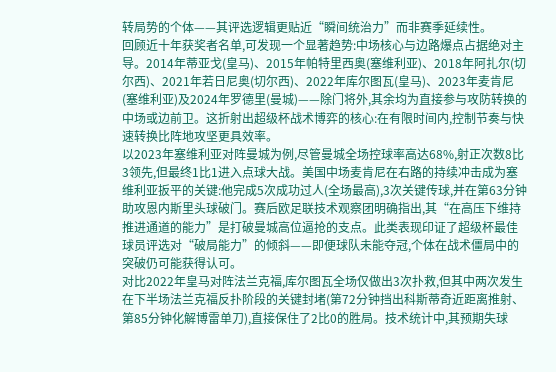转局势的个体——其评选逻辑更贴近“瞬间统治力”而非赛季延续性。
回顾近十年获奖者名单,可发现一个显著趋势:中场核心与边路爆点占据绝对主导。2014年蒂亚戈(皇马)、2015年帕特里西奥(塞维利亚)、2018年阿扎尔(切尔西)、2021年若日尼奥(切尔西)、2022年库尔图瓦(皇马)、2023年麦肯尼(塞维利亚)及2024年罗德里(曼城)——除门将外,其余均为直接参与攻防转换的中场或边前卫。这折射出超级杯战术博弈的核心:在有限时间内,控制节奏与快速转换比阵地攻坚更具效率。
以2023年塞维利亚对阵曼城为例,尽管曼城全场控球率高达68%,射正次数8比3领先,但最终1比1进入点球大战。美国中场麦肯尼在右路的持续冲击成为塞维利亚扳平的关键:他完成5次成功过人(全场最高),3次关键传球,并在第63分钟助攻恩内斯里头球破门。赛后欧足联技术观察团明确指出,其“在高压下维持推进通道的能力”是打破曼城高位逼抢的支点。此类表现印证了超级杯最佳球员评选对“破局能力”的倾斜——即便球队未能夺冠,个体在战术僵局中的突破仍可能获得认可。
对比2022年皇马对阵法兰克福,库尔图瓦全场仅做出3次扑救,但其中两次发生在下半场法兰克福反扑阶段的关键封堵(第72分钟挡出科斯蒂奇近距离推射、第85分钟化解博雷单刀),直接保住了2比0的胜局。技术统计中,其预期失球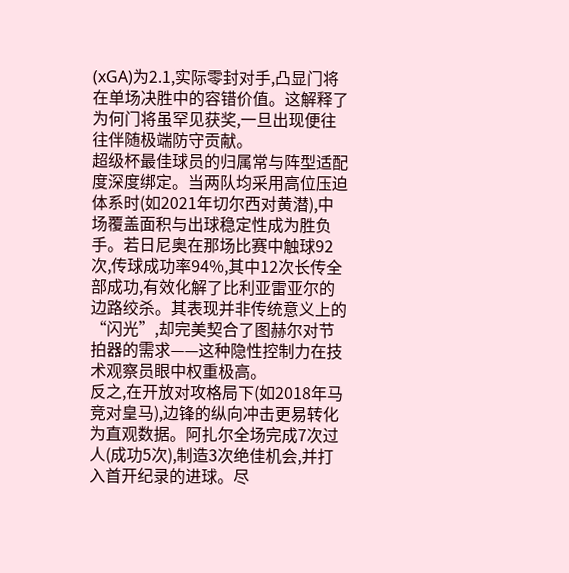(xGA)为2.1,实际零封对手,凸显门将在单场决胜中的容错价值。这解释了为何门将虽罕见获奖,一旦出现便往往伴随极端防守贡献。
超级杯最佳球员的归属常与阵型适配度深度绑定。当两队均采用高位压迫体系时(如2021年切尔西对黄潜),中场覆盖面积与出球稳定性成为胜负手。若日尼奥在那场比赛中触球92次,传球成功率94%,其中12次长传全部成功,有效化解了比利亚雷亚尔的边路绞杀。其表现并非传统意义上的“闪光”,却完美契合了图赫尔对节拍器的需求——这种隐性控制力在技术观察员眼中权重极高。
反之,在开放对攻格局下(如2018年马竞对皇马),边锋的纵向冲击更易转化为直观数据。阿扎尔全场完成7次过人(成功5次),制造3次绝佳机会,并打入首开纪录的进球。尽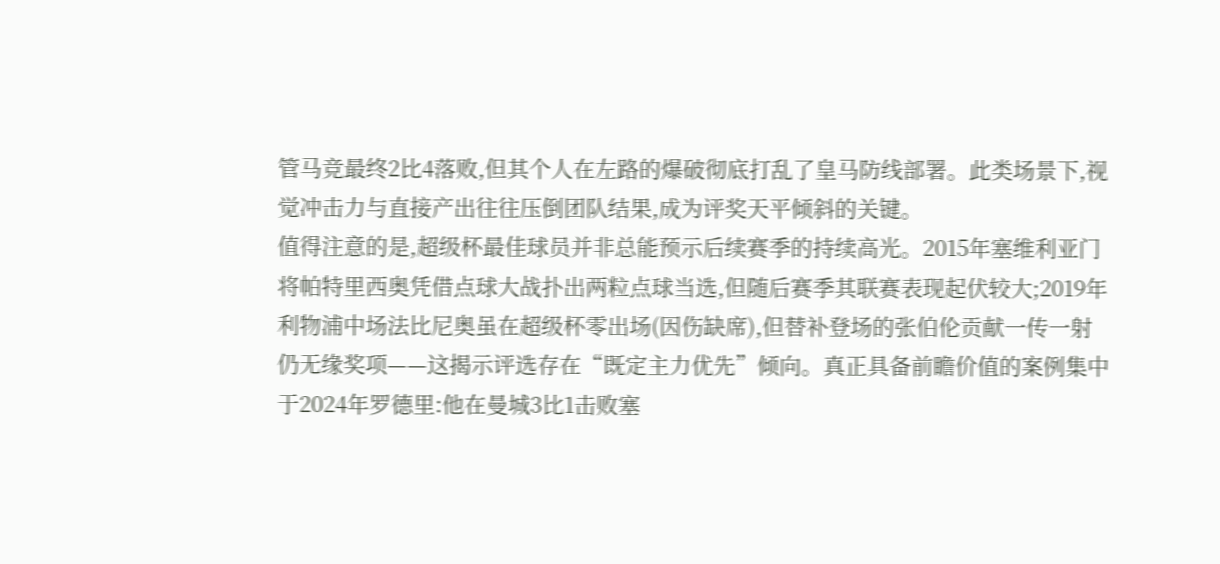管马竞最终2比4落败,但其个人在左路的爆破彻底打乱了皇马防线部署。此类场景下,视觉冲击力与直接产出往往压倒团队结果,成为评奖天平倾斜的关键。
值得注意的是,超级杯最佳球员并非总能预示后续赛季的持续高光。2015年塞维利亚门将帕特里西奥凭借点球大战扑出两粒点球当选,但随后赛季其联赛表现起伏较大;2019年利物浦中场法比尼奥虽在超级杯零出场(因伤缺席),但替补登场的张伯伦贡献一传一射仍无缘奖项——这揭示评选存在“既定主力优先”倾向。真正具备前瞻价值的案例集中于2024年罗德里:他在曼城3比1击败塞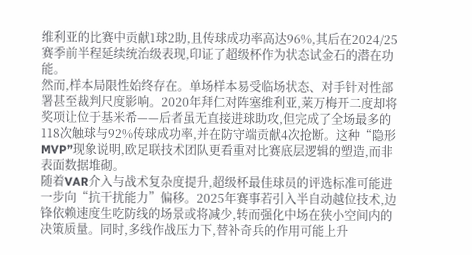维利亚的比赛中贡献1球2助,且传球成功率高达96%,其后在2024/25赛季前半程延续统治级表现,印证了超级杯作为状态试金石的潜在功能。
然而,样本局限性始终存在。单场样本易受临场状态、对手针对性部署甚至裁判尺度影响。2020年拜仁对阵塞维利亚,莱万梅开二度却将奖项让位于基米希——后者虽无直接进球助攻,但完成了全场最多的118次触球与92%传球成功率,并在防守端贡献4次抢断。这种“隐形MVP”现象说明,欧足联技术团队更看重对比赛底层逻辑的塑造,而非表面数据堆砌。
随着VAR介入与战术复杂度提升,超级杯最佳球员的评选标准可能进一步向“抗干扰能力”偏移。2025年赛事若引入半自动越位技术,边锋依赖速度生吃防线的场景或将减少,转而强化中场在狭小空间内的决策质量。同时,多线作战压力下,替补奇兵的作用可能上升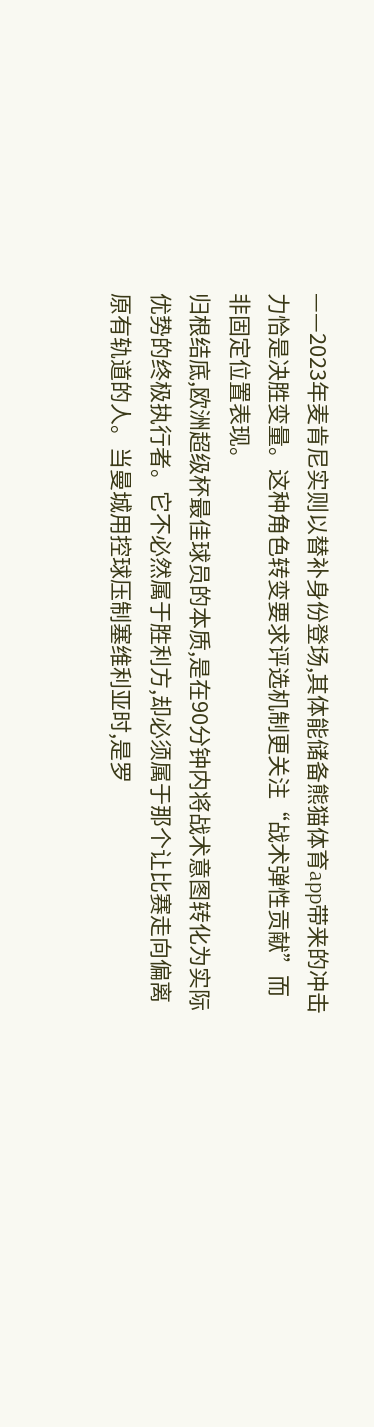——2023年麦肯尼实则以替补身份登场,其体能储备熊猫体育app带来的冲击力恰是决胜变量。这种角色转变要求评选机制更关注“战术弹性贡献”而非固定位置表现。
归根结底,欧洲超级杯最佳球员的本质,是在90分钟内将战术意图转化为实际优势的终极执行者。它不必然属于胜利方,却必须属于那个让比赛走向偏离原有轨道的人。当曼城用控球压制塞维利亚时,是罗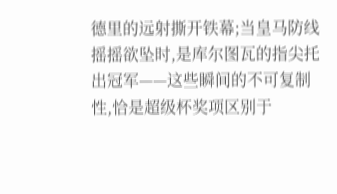德里的远射撕开铁幕;当皇马防线摇摇欲坠时,是库尔图瓦的指尖托出冠军——这些瞬间的不可复制性,恰是超级杯奖项区别于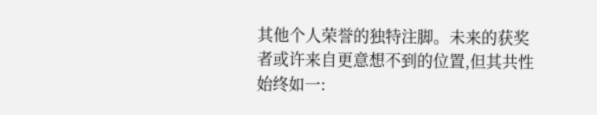其他个人荣誉的独特注脚。未来的获奖者或许来自更意想不到的位置,但其共性始终如一: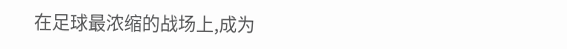在足球最浓缩的战场上,成为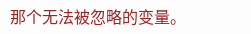那个无法被忽略的变量。